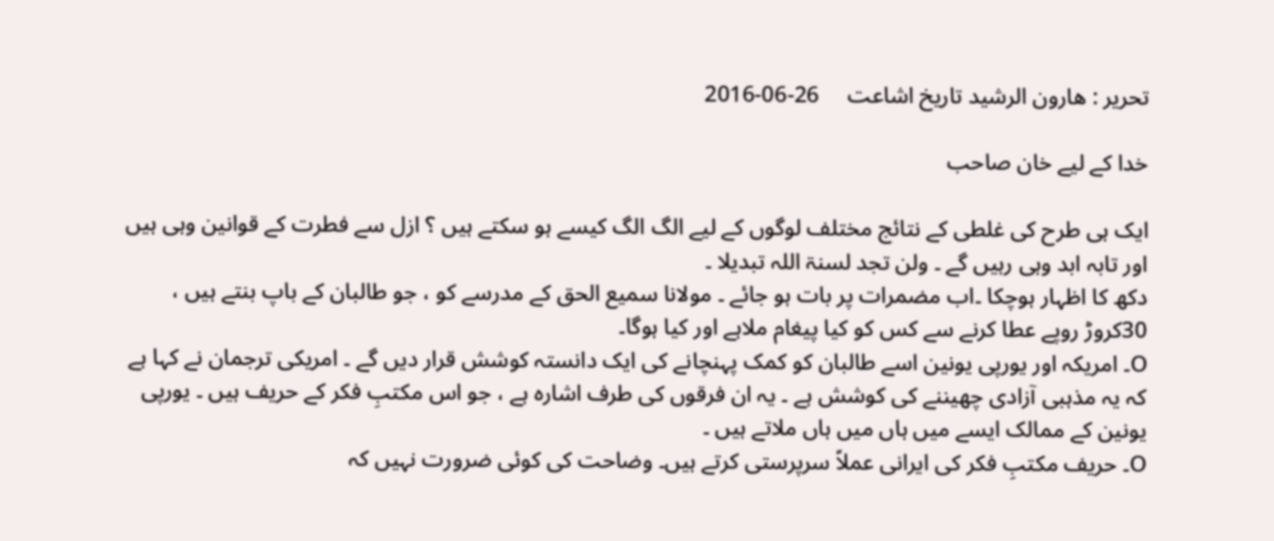تحریر : ھارون الرشید تاریخ اشاعت     26-06-2016

خدا کے لیے خان صاحب

ایک ہی طرح کی غلطی کے نتائج مختلف لوگوں کے لیے الگ الگ کیسے ہو سکتے ہیں ؟ ازل سے فطرت کے قوانین وہی ہیں اور تابہ ابد وہی رہیں گے ۔ ولن تجد لسنۃ اللہ تبدیلا ۔
دکھ کا اظہار ہوچکا ۔اب مضمرات پر بات ہو جائے ۔ مولانا سمیع الحق کے مدرسے کو ، جو طالبان کے باپ بنتے ہیں ، 30کروڑ روپے عطا کرنے سے کس کو کیا پیغام ملاہے اور کیا ہوگا۔
O۔ امریکہ اور یورپی یونین اسے طالبان کو کمک پہنچانے کی ایک دانستہ کوشش قرار دیں گے ۔ امریکی ترجمان نے کہا ہے کہ یہ مذہبی آزادی چھیننے کی کوشش ہے ۔ یہ ان فرقوں کی طرف اشارہ ہے ، جو اس مکتبِ فکر کے حریف ہیں ۔ یورپی یونین کے ممالک ایسے میں ہاں میں ہاں ملاتے ہیں ۔
O۔ حریف مکتبِ فکر کی ایرانی عملاً سرپرستی کرتے ہیں۔ وضاحت کی کوئی ضرورت نہیں کہ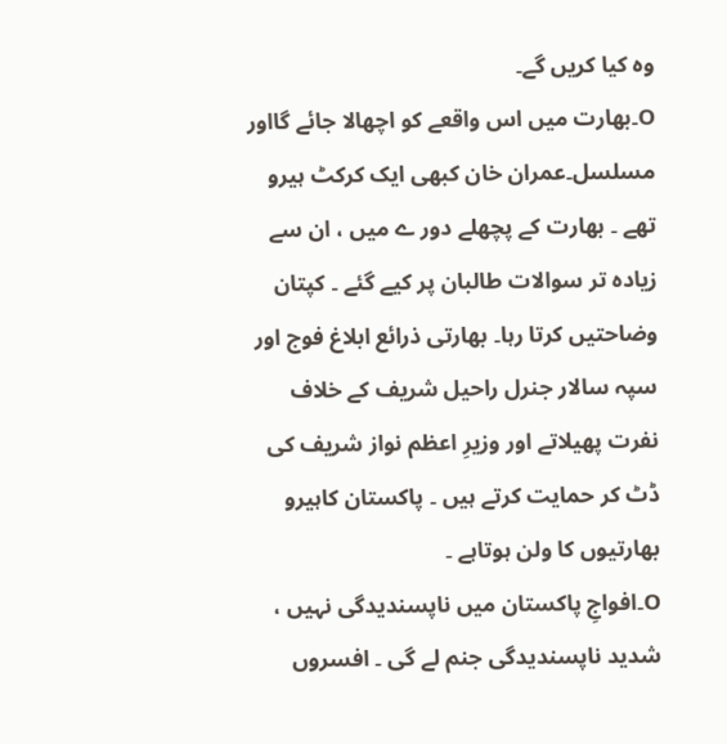وہ کیا کریں گے۔
O۔بھارت میں اس واقعے کو اچھالا جائے گااور مسلسل۔عمران خان کبھی ایک کرکٹ ہیرو تھے ۔ بھارت کے پچھلے دور ے میں ، ان سے زیادہ تر سوالات طالبان پر کیے گئے ۔ کپتان وضاحتیں کرتا رہا۔ بھارتی ذرائع ابلاغ فوج اور سپہ سالار جنرل راحیل شریف کے خلاف نفرت پھیلاتے اور وزیرِ اعظم نواز شریف کی ڈٹ کر حمایت کرتے ہیں ۔ پاکستان کاہیرو بھارتیوں کا ولن ہوتاہے ۔
O۔افواجِ پاکستان میں ناپسندیدگی نہیں ، شدید ناپسندیدگی جنم لے گی ۔ افسروں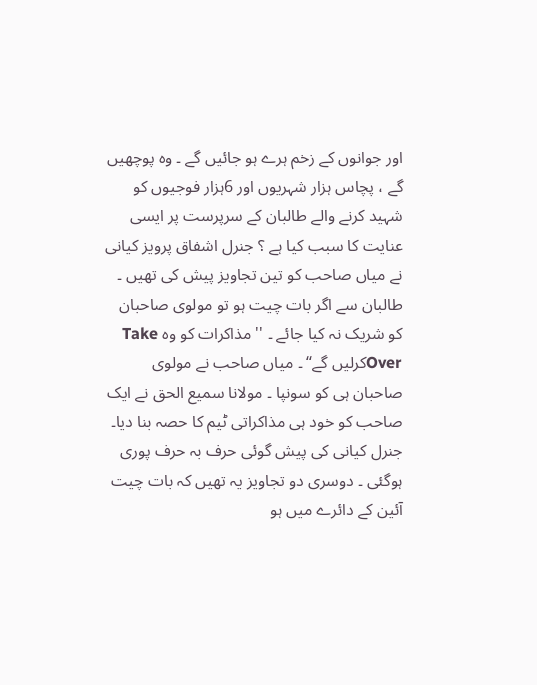اور جوانوں کے زخم ہرے ہو جائیں گے ۔ وہ پوچھیں گے ، پچاس ہزار شہریوں اور 6ہزار فوجیوں کو شہید کرنے والے طالبان کے سرپرست پر ایسی عنایت کا سبب کیا ہے ؟ جنرل اشفاق پرویز کیانی نے میاں صاحب کو تین تجاویز پیش کی تھیں ۔ طالبان سے اگر بات چیت ہو تو مولوی صاحبان کو شریک نہ کیا جائے ۔ '' مذاکرات کو وہ Take Overکرلیں گے‘‘ ۔ میاں صاحب نے مولوی صاحبان ہی کو سونپا ۔ مولانا سمیع الحق نے ایک صاحب کو خود ہی مذاکراتی ٹیم کا حصہ بنا دیا۔ جنرل کیانی کی پیش گوئی حرف بہ حرف پوری ہوگئی ۔ دوسری دو تجاویز یہ تھیں کہ بات چیت آئین کے دائرے میں ہو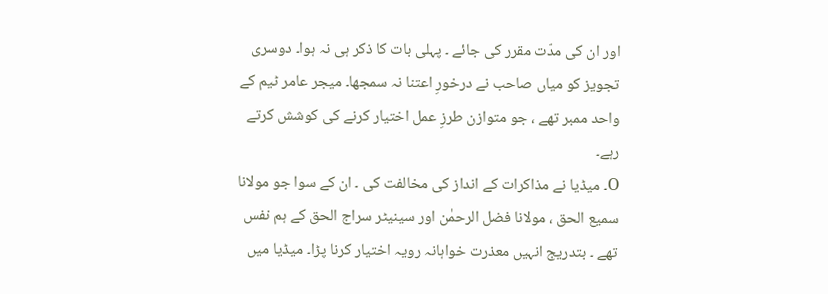اور ان کی مدّت مقرر کی جائے ۔ پہلی بات کا ذکر ہی نہ ہوا۔ دوسری تجویز کو میاں صاحب نے درخورِ اعتنا نہ سمجھا۔ میجر عامر ٹیم کے واحد ممبر تھے ، جو متوازن طرزِ عمل اختیار کرنے کی کوشش کرتے رہے۔
O۔ میڈیا نے مذاکرات کے انداز کی مخالفت کی ۔ ان کے سوا جو مولانا سمیع الحق ، مولانا فضل الرحمٰن اور سینیٹر سراج الحق کے ہم نفس تھے ۔ بتدریج انہیں معذرت خواہانہ رویہ اختیار کرنا پڑا۔ میڈیا میں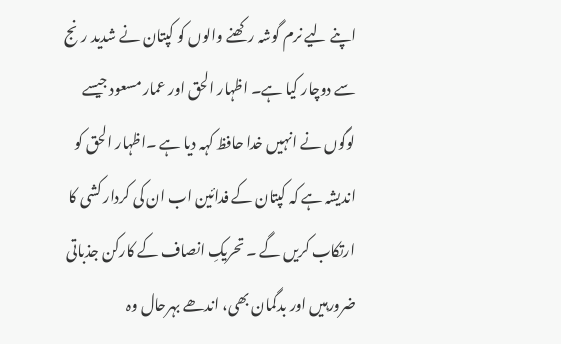اپنے لیے نرم گوشہ رکھنے والوں کو کپتان نے شدید رنج سے دوچار کیا ہے۔ اظہار الحق اور عمار مسعود جیسے لوگوں نے انہیں خدا حافظ کہہ دیا ہے ۔اظہار الحق کو اندیشہ ہے کہ کپتان کے فدائین اب ان کی کردار کشی کا ارتکاب کریں گے ۔ تحریکِ انصاف کے کارکن جذباتی ضرورہیں اور بدگمان بھی، اندھے بہرحال وہ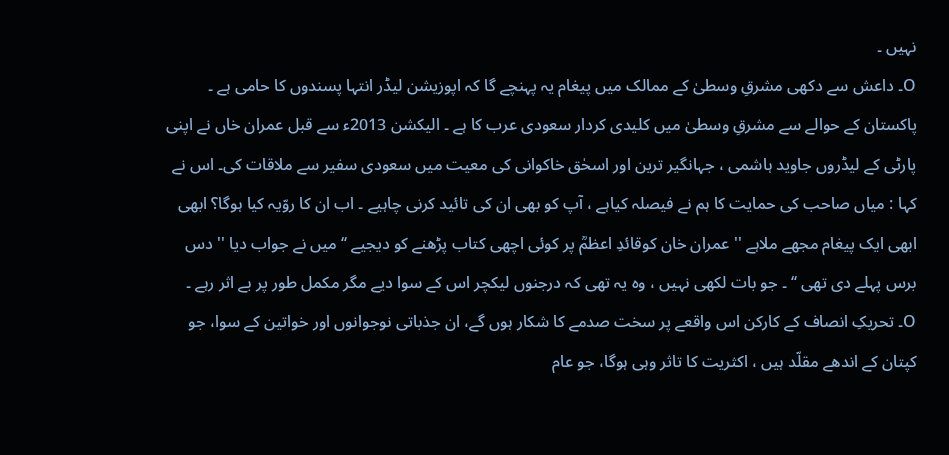نہیں ۔
O۔ داعش سے دکھی مشرقِ وسطیٰ کے ممالک میں پیغام یہ پہنچے گا کہ اپوزیشن لیڈر انتہا پسندوں کا حامی ہے ۔ پاکستان کے حوالے سے مشرقِ وسطیٰ میں کلیدی کردار سعودی عرب کا ہے ۔ الیکشن 2013ء سے قبل عمران خاں نے اپنی پارٹی کے لیڈروں جاوید ہاشمی ، جہانگیر ترین اور اسحٰق خاکوانی کی معیت میں سعودی سفیر سے ملاقات کی۔ اس نے کہا : میاں صاحب کی حمایت کا ہم نے فیصلہ کیاہے ، آپ کو بھی ان کی تائید کرنی چاہیے ۔ اب ان کا روّیہ کیا ہوگا؟ ابھی ابھی ایک پیغام مجھے ملاہے '' عمران خان کوقائدِ اعظمؒ پر کوئی اچھی کتاب پڑھنے کو دیجیے ‘‘ میں نے جواب دیا '' دس برس پہلے دی تھی ‘‘ ۔ جو بات لکھی نہیں ، وہ یہ تھی کہ درجنوں لیکچر اس کے سوا دیے مگر مکمل طور پر بے اثر رہے ۔
O۔ تحریکِ انصاف کے کارکن اس واقعے پر سخت صدمے کا شکار ہوں گے، ان جذباتی نوجوانوں اور خواتین کے سوا، جو کپتان کے اندھے مقلّد ہیں ، اکثریت کا تاثر وہی ہوگا، جو عام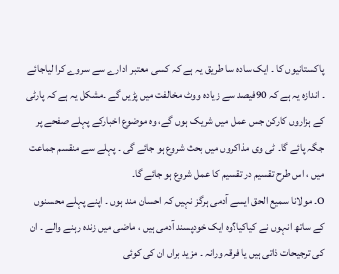پاکستانیوں کا ۔ ایک سادہ سا طریق یہ ہے کہ کسی معتبر ادارے سے سروے کرا لیاجائے ۔ اندازہ یہ ہے کہ 90فیصد سے زیادہ ووٹ مخالفت میں پڑیں گے ۔مشکل یہ ہے کہ پارٹی کے ہزاروں کارکن جس عمل میں شریک ہوں گے، وہ موضوع اخبارکے پہلے صفحے پر جگہ پائے گا۔ ٹی وی مذاکروں میں بحث شروع ہو جائے گی ۔ پہلے سے منقسم جماعت میں ، اس طرح تقسیم در تقسیم کا عمل شروع ہو جائے گا۔
O۔ مولانا سمیع الحق ایسے آدمی ہرگز نہیں کہ احسان مند ہوں ۔ اپنے پہلے محسنوں کے ساتھ انہوں نے کیاکیا؟وہ ایک خودپسند آدمی ہیں ، ماضی میں زندہ رہنے والے ۔ ان کی ترجیحات ذاتی ہیں یا فرقہ ورانہ ۔ مزید براں ان کی کوئی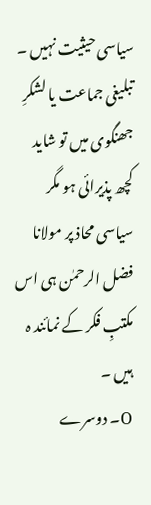سیاسی حیثیت نہیں ۔ تبلیغی جماعت یا لشکرِ جھنگوی میں تو شاید کچھ پذیرائی ہو مگر سیاسی محاذ پر مولانا فضل الرحمٰن ہی اس مکتبِ فکر کے نمائند ہ ہیں ۔
O۔ دوسرے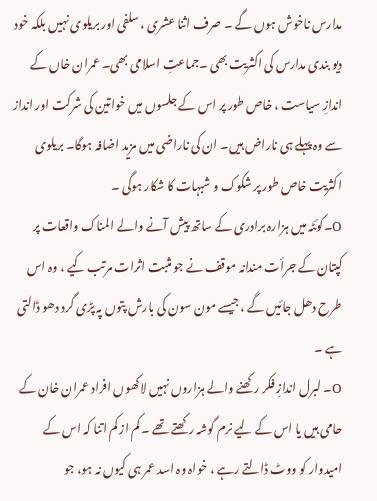مدارس ناخوش ہوں گے ۔ صرف اثنا عشری ، سلفی اور بریلوی نہیں بلکہ خود دیو بندی مدارس کی اکثریت بھی ۔جماعتِ اسلامی بھی۔ عمران خاں کے اندازِ سیاست ، خاص طور پر اس کے جلسوں میں خواتین کی شرکت اور انداز سے وہ پہلے ہی ناراض ہیں۔ ان کی ناراضی میں مزید اضافہ ہوگا۔ بریلوی اکثریت خاص طور پر شکوک و شبہات کا شکار ہوگی ۔
O۔کوئٹہ میں ہزارہ برادری کے ساتھ پیش آنے والے المناک واقعات پر کپتان کے جرأت مندانہ موقف نے جو مثبت اثرات مرتب کیے ، وہ اس طرح دھل جائیں گے ، جیسے مون سون کی بارش پتوں پہ پڑی گرد دھو ڈالتی ہے ۔
O۔ لبرل اندازِ فکر رکھنے والے ہزاروں نہیں لاکھوں افراد عمران خان کے حامی ہیں یا اس کے لیے نرم گوشہ رکھتے تھے ۔ کم از کم اتنا کہ اس کے امیدوار کو ووٹ ڈالتے رہے ، خواہ وہ اسد عمر ہی کیوں نہ ہو، جو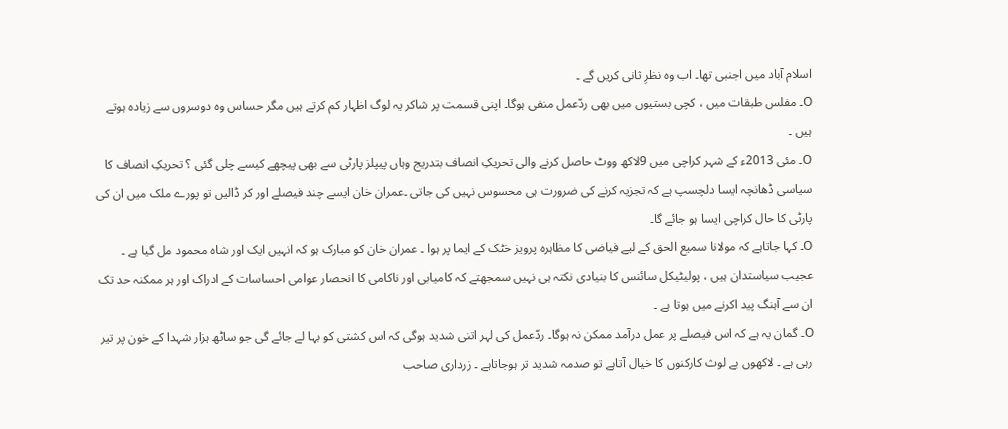اسلام آباد میں اجنبی تھا۔ اب وہ نظرِ ثانی کریں گے ۔
O۔ مفلس طبقات میں ، کچی بستیوں میں بھی ردّعمل منفی ہوگا۔ اپنی قسمت پر شاکر یہ لوگ اظہار کم کرتے ہیں مگر حساس وہ دوسروں سے زیادہ ہوتے ہیں ۔
O۔ مئی 2013ء کے شہر کراچی میں 9لاکھ ووٹ حاصل کرنے والی تحریکِ انصاف بتدریج وہاں پیپلز پارٹی سے بھی پیچھے کیسے چلی گئی ؟ تحریکِ انصاف کا سیاسی ڈھانچہ ایسا دلچسپ ہے کہ تجزیہ کرنے کی ضرورت ہی محسوس نہیں کی جاتی ۔عمران خان ایسے چند فیصلے اور کر ڈالیں تو پورے ملک میں ان کی پارٹی کا حال کراچی ایسا ہو جائے گا۔
O۔ کہا جاتاہے کہ مولانا سمیع الحق کے لیے فیاضی کا مظاہرہ پرویز خٹک کے ایما پر ہوا ۔ عمران خان کو مبارک ہو کہ انہیں ایک اور شاہ محمود مل گیا ہے ۔ عجیب سیاستدان ہیں ، پولیٹیکل سائنس کا بنیادی نکتہ ہی نہیں سمجھتے کہ کامیابی اور ناکامی کا انحصار عوامی احساسات کے ادراک اور ہر ممکنہ حد تک ان سے آہنگ پید اکرنے میں ہوتا ہے ۔
O۔ گمان یہ ہے کہ اس فیصلے پر عمل درآمد ممکن نہ ہوگا۔ ردّعمل کی لہر اتنی شدید ہوگی کہ اس کشتی کو بہا لے جائے گی جو ساٹھ ہزار شہدا کے خون پر تیر رہی ہے ۔ لاکھوں بے لوث کارکنوں کا خیال آتاہے تو صدمہ شدید تر ہوجاتاہے ۔ زرداری صاحب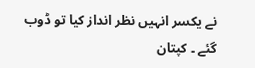نے یکسر انہیں نظر انداز کیا تو ڈوب گئے ۔ کپتان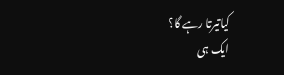کیاتیرتا رہے گا؟
ایک ہی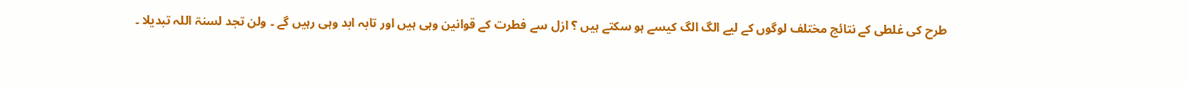طرح کی غلطی کے نتائج مختلف لوگوں کے لیے الگ الگ کیسے ہو سکتے ہیں ؟ ازل سے فطرت کے قوانین وہی ہیں اور تابہ ابد وہی رہیں گے ۔ ولن تجد لسنۃ اللہ تبدیلا ۔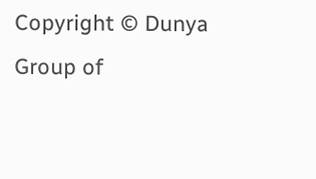Copyright © Dunya Group of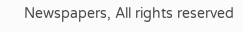Newspapers, All rights reserved